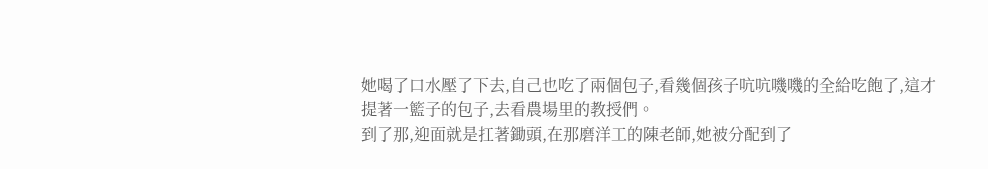她喝了口水壓了下去,自己也吃了兩個包子,看幾個孩子吭吭嘰嘰的全給吃飽了,這才提著一籃子的包子,去看農場里的教授們。
到了那,迎面就是扛著鋤頭,在那磨洋工的陳老師,她被分配到了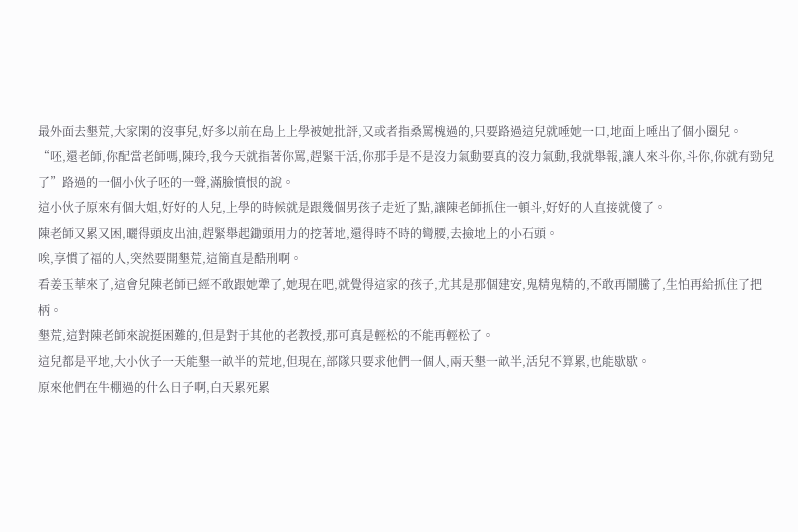最外面去墾荒,大家閑的沒事兒,好多以前在島上上學被她批評,又或者指桑罵槐過的,只要路過這兒就唾她一口,地面上唾出了個小圈兒。
“呸,還老師,你配當老師嗎,陳玲,我今天就指著你罵,趕緊干活,你那手是不是沒力氣動要真的沒力氣動,我就舉報,讓人來斗你,斗你,你就有勁兒了”路過的一個小伙子呸的一聲,滿臉憤恨的說。
這小伙子原來有個大姐,好好的人兒,上學的時候就是跟幾個男孩子走近了點,讓陳老師抓住一頓斗,好好的人直接就傻了。
陳老師又累又困,曬得頭皮出油,趕緊舉起鋤頭用力的挖著地,還得時不時的彎腰,去撿地上的小石頭。
唉,享慣了福的人,突然要開墾荒,這簡直是酷刑啊。
看姜玉華來了,這會兒陳老師已經不敢跟她犟了,她現在吧,就覺得這家的孩子,尤其是那個建安,鬼精鬼精的,不敢再鬧騰了,生怕再給抓住了把柄。
墾荒,這對陳老師來說挺困難的,但是對于其他的老教授,那可真是輕松的不能再輕松了。
這兒都是平地,大小伙子一天能墾一畝半的荒地,但現在,部隊只要求他們一個人,兩天墾一畝半,活兒不算累,也能歇歇。
原來他們在牛棚過的什么日子啊,白天累死累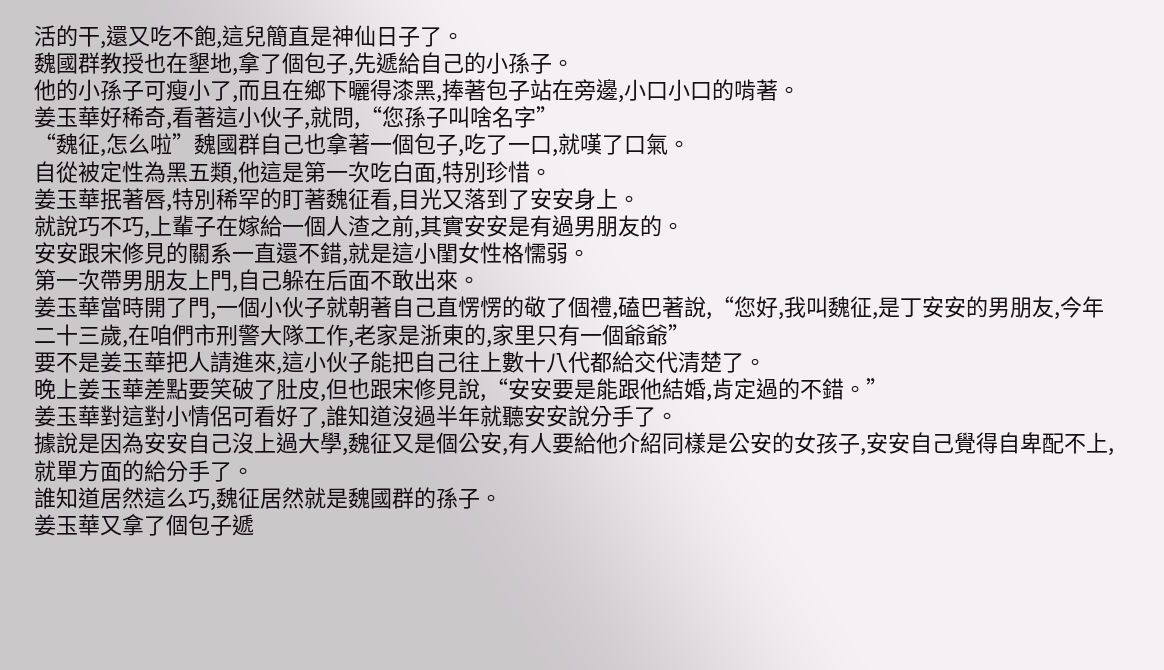活的干,還又吃不飽,這兒簡直是神仙日子了。
魏國群教授也在墾地,拿了個包子,先遞給自己的小孫子。
他的小孫子可瘦小了,而且在鄉下曬得漆黑,捧著包子站在旁邊,小口小口的啃著。
姜玉華好稀奇,看著這小伙子,就問,“您孫子叫啥名字”
“魏征,怎么啦”魏國群自己也拿著一個包子,吃了一口,就嘆了口氣。
自從被定性為黑五類,他這是第一次吃白面,特別珍惜。
姜玉華抿著唇,特別稀罕的盯著魏征看,目光又落到了安安身上。
就說巧不巧,上輩子在嫁給一個人渣之前,其實安安是有過男朋友的。
安安跟宋修見的關系一直還不錯,就是這小閨女性格懦弱。
第一次帶男朋友上門,自己躲在后面不敢出來。
姜玉華當時開了門,一個小伙子就朝著自己直愣愣的敬了個禮,磕巴著說,“您好,我叫魏征,是丁安安的男朋友,今年二十三歲,在咱們市刑警大隊工作,老家是浙東的,家里只有一個爺爺”
要不是姜玉華把人請進來,這小伙子能把自己往上數十八代都給交代清楚了。
晚上姜玉華差點要笑破了肚皮,但也跟宋修見說,“安安要是能跟他結婚,肯定過的不錯。”
姜玉華對這對小情侶可看好了,誰知道沒過半年就聽安安說分手了。
據說是因為安安自己沒上過大學,魏征又是個公安,有人要給他介紹同樣是公安的女孩子,安安自己覺得自卑配不上,就單方面的給分手了。
誰知道居然這么巧,魏征居然就是魏國群的孫子。
姜玉華又拿了個包子遞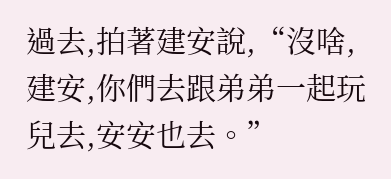過去,拍著建安說,“沒啥,建安,你們去跟弟弟一起玩兒去,安安也去。”